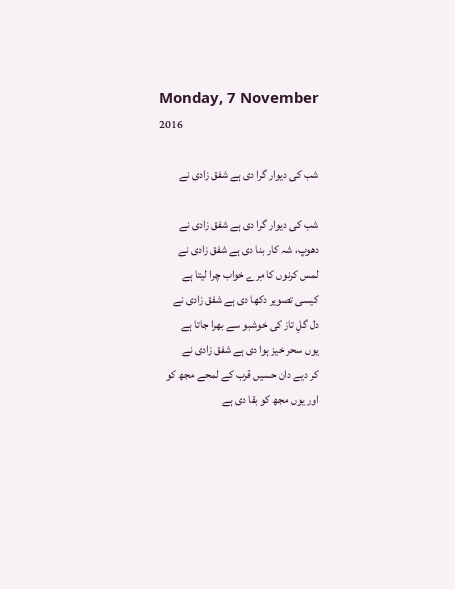Monday, 7 November 2016

شب کی دیوار گرا دی ہے شفق زادی نے

شب کی دیوار گرا دی ہے شفق زادی نے
دھوپ، شہ کار بنا دی ہے شفق زادی نے
لمس کرنوں کا مِرے خواب چرا لیتا ہے
کیسی تصویر دکھا دی ہے شفق زادی نے
دل گلِ تاز کی خوشبو سے بھرا جاتا ہے
یوں سحر خیز ہوا دی ہے شفق زادی نے
کر دیے دان حسیں قرب کے لمحے مجھ کو
اور یوں مجھ کو بقا دی ہے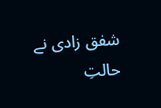شفق زادی نے
حالتِ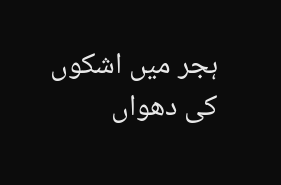ہجر میں اشکوں کی دھواں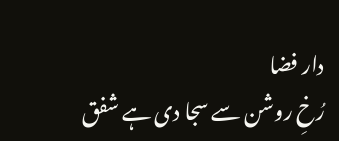دار فضا
رُخِ روشن سے سجا دی ہے شفق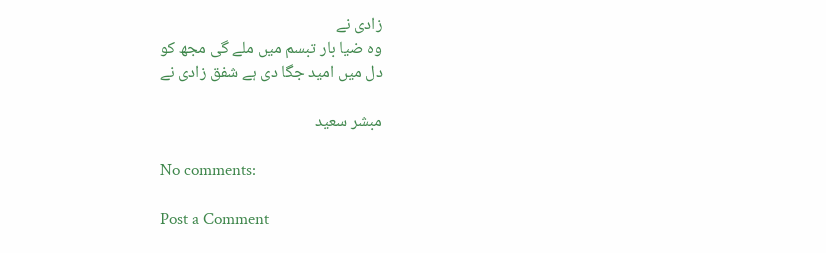زادی نے
وہ ضیا بار تبسم میں ملے گی مجھ کو
دل میں امید جگا دی ہے شفق زادی نے

مبشر سعید

No comments:

Post a Comment